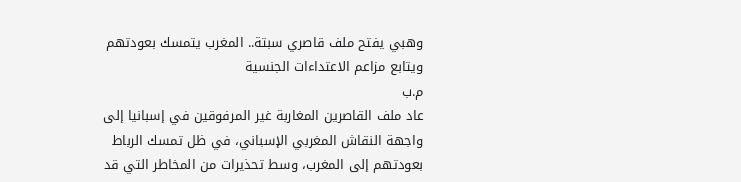وهبي يفتح ملف قاصري سبتة.. المغرب يتمسك بعودتهم ويتابع مزاعم الاعتداءات الجنسية
م.ب
عاد ملف القاصرين المغاربة غير المرفوقين في إسبانيا إلى واجهة النقاش المغربي الإسباني، في ظل تمسك الرباط بعودتهم إلى المغرب، وسط تحذيرات من المخاطر التي قد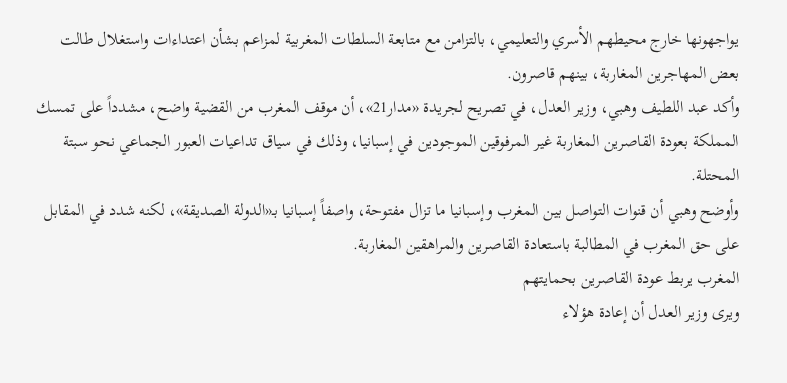يواجهونها خارج محيطهم الأسري والتعليمي، بالتزامن مع متابعة السلطات المغربية لمزاعم بشأن اعتداءات واستغلال طالت بعض المهاجرين المغاربة، بينهم قاصرون.
وأكد عبد اللطيف وهبي، وزير العدل، في تصريح لجريدة «مدار21»، أن موقف المغرب من القضية واضح، مشدداً على تمسك المملكة بعودة القاصرين المغاربة غير المرفوقين الموجودين في إسبانيا، وذلك في سياق تداعيات العبور الجماعي نحو سبتة المحتلة.
وأوضح وهبي أن قنوات التواصل بين المغرب وإسبانيا ما تزال مفتوحة، واصفاً إسبانيا بـ«الدولة الصديقة»، لكنه شدد في المقابل على حق المغرب في المطالبة باستعادة القاصرين والمراهقين المغاربة.
المغرب يربط عودة القاصرين بحمايتهم
ويرى وزير العدل أن إعادة هؤلاء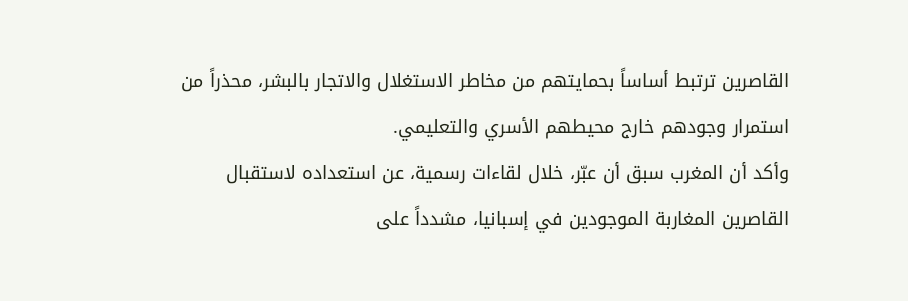القاصرين ترتبط أساساً بحمايتهم من مخاطر الاستغلال والاتجار بالبشر، محذراً من استمرار وجودهم خارج محيطهم الأسري والتعليمي.
وأكد أن المغرب سبق أن عبّر، خلال لقاءات رسمية، عن استعداده لاستقبال القاصرين المغاربة الموجودين في إسبانيا، مشدداً على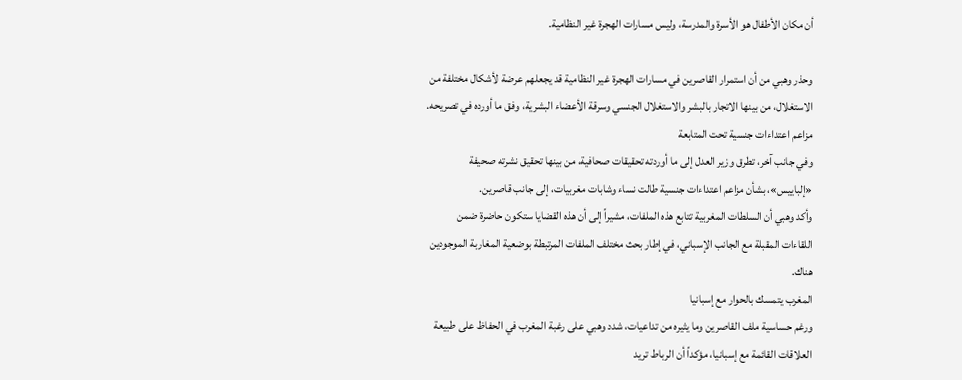أن مكان الأطفال هو الأسرة والمدرسة، وليس مسارات الهجرة غير النظامية.

وحذر وهبي من أن استمرار القاصرين في مسارات الهجرة غير النظامية قد يجعلهم عرضة لأشكال مختلفة من الاستغلال، من بينها الاتجار بالبشر والاستغلال الجنسي وسرقة الأعضاء البشرية، وفق ما أورده في تصريحه.
مزاعم اعتداءات جنسية تحت المتابعة
وفي جانب آخر، تطرق وزير العدل إلى ما أوردته تحقيقات صحافية، من بينها تحقيق نشرته صحيفة «إلباييس»، بشأن مزاعم اعتداءات جنسية طالت نساء وشابات مغربيات، إلى جانب قاصرين.
وأكد وهبي أن السلطات المغربية تتابع هذه الملفات، مشيراً إلى أن هذه القضايا ستكون حاضرة ضمن اللقاءات المقبلة مع الجانب الإسباني، في إطار بحث مختلف الملفات المرتبطة بوضعية المغاربة الموجودين هناك.
المغرب يتمسك بالحوار مع إسبانيا
ورغم حساسية ملف القاصرين وما يثيره من تداعيات، شدد وهبي على رغبة المغرب في الحفاظ على طبيعة العلاقات القائمة مع إسبانيا، مؤكداً أن الرباط تريد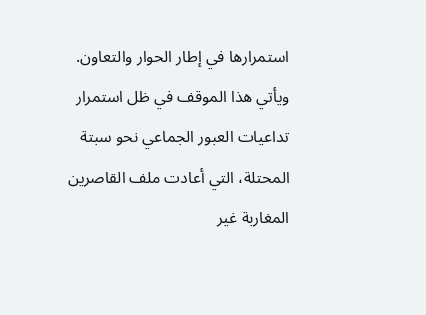استمرارها في إطار الحوار والتعاون.
ويأتي هذا الموقف في ظل استمرار تداعيات العبور الجماعي نحو سبتة المحتلة، التي أعادت ملف القاصرين المغاربة غير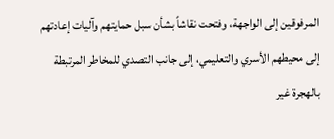المرفوقين إلى الواجهة، وفتحت نقاشاً بشأن سبل حمايتهم وآليات إعادتهم إلى محيطهم الأسري والتعليمي، إلى جانب التصدي للمخاطر المرتبطة بالهجرة غير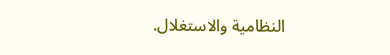النظامية والاستغلال.